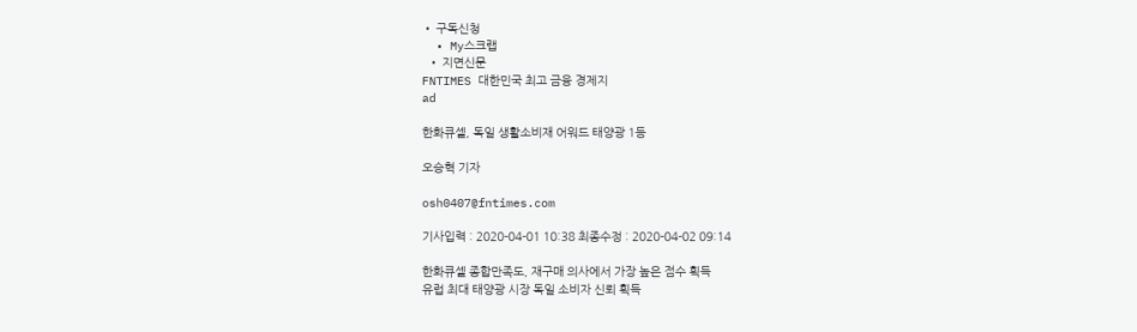• 구독신청
  • My스크랩
  • 지면신문
FNTIMES 대한민국 최고 금융 경제지
ad

한화큐셀, 독일 생활소비재 어워드 태양광 1등

오승혁 기자

osh0407@fntimes.com

기사입력 : 2020-04-01 10:38 최종수정 : 2020-04-02 09:14

한화큐셀 종합만족도, 재구매 의사에서 가장 높은 점수 획득
유럽 최대 태양광 시장 독일 소비자 신뢰 획득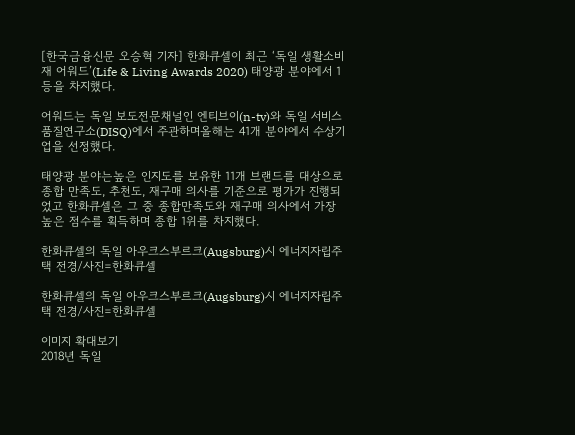[한국금융신문 오승혁 기자] 한화큐셀이 최근 ‘독일 생활소비재 어워드’(Life & Living Awards 2020) 태양광 분야에서 1등을 차지했다.

어워드는 독일 보도전문채널인 엔티브이(n-tv)와 독일 서비스품질연구소(DISQ)에서 주관하며올해는 41개 분야에서 수상기업을 선정했다.

태양광 분야는높은 인지도를 보유한 11개 브랜드를 대상으로 종합 만족도, 추천도, 재구매 의사를 기준으로 평가가 진행되었고 한화큐셀은 그 중 종합만족도와 재구매 의사에서 가장 높은 점수를 획득하며 종합 1위를 차지했다.

한화큐셀의 독일 아우크스부르크(Augsburg)시 에너지자립주택 전경/사진=한화큐셀

한화큐셀의 독일 아우크스부르크(Augsburg)시 에너지자립주택 전경/사진=한화큐셀

이미지 확대보기
2018년 독일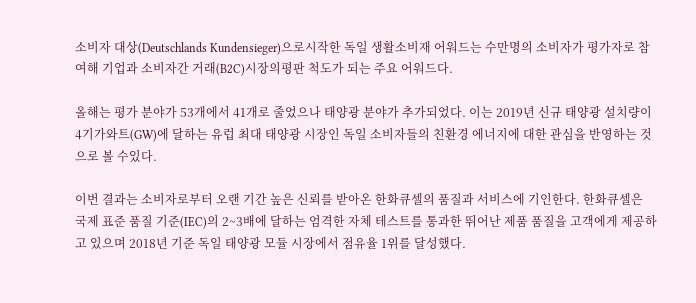소비자 대상(Deutschlands Kundensieger)으로시작한 독일 생활소비재 어워드는 수만명의 소비자가 평가자로 참여해 기업과 소비자간 거래(B2C)시장의평판 척도가 되는 주요 어워드다.

올해는 평가 분야가 53개에서 41개로 줄었으나 태양광 분야가 추가되었다. 이는 2019년 신규 태양광 설치량이 4기가와트(GW)에 달하는 유럽 최대 태양광 시장인 독일 소비자들의 친환경 에너지에 대한 관심을 반영하는 것으로 볼 수있다.

이번 결과는 소비자로부터 오랜 기간 높은 신뢰를 받아온 한화큐셀의 품질과 서비스에 기인한다. 한화큐셀은 국제 표준 품질 기준(IEC)의 2~3배에 달하는 엄격한 자체 테스트를 통과한 뛰어난 제품 품질을 고객에게 제공하고 있으며 2018년 기준 독일 태양광 모듈 시장에서 점유율 1위를 달성했다.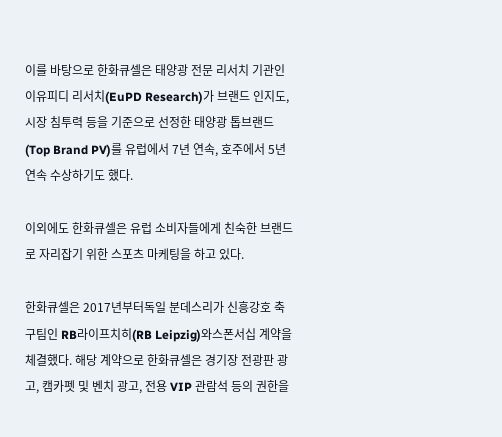이를 바탕으로 한화큐셀은 태양광 전문 리서치 기관인 이유피디 리서치(EuPD Research)가 브랜드 인지도, 시장 침투력 등을 기준으로 선정한 태양광 톱브랜드(Top Brand PV)를 유럽에서 7년 연속, 호주에서 5년 연속 수상하기도 했다.

이외에도 한화큐셀은 유럽 소비자들에게 친숙한 브랜드로 자리잡기 위한 스포츠 마케팅을 하고 있다.

한화큐셀은 2017년부터독일 분데스리가 신흥강호 축구팀인 RB라이프치히(RB Leipzig)와스폰서십 계약을 체결했다. 해당 계약으로 한화큐셀은 경기장 전광판 광고, 캠카펫 및 벤치 광고, 전용 VIP 관람석 등의 권한을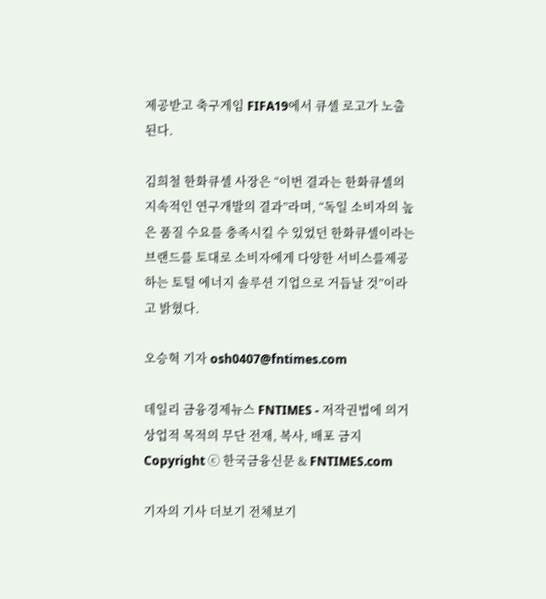제공받고 축구게임 FIFA19에서 큐셀 로고가 노출된다.

김희철 한화큐셀 사장은 “이번 결과는 한화큐셀의 지속적인 연구개발의 결과”라며, “독일 소비자의 높은 품질 수요를 충족시킬 수 있었던 한화큐셀이라는 브랜드를 토대로 소비자에게 다양한 서비스를제공하는 토털 에너지 솔루션 기업으로 거듭날 것”이라고 밝혔다.

오승혁 기자 osh0407@fntimes.com

데일리 금융경제뉴스 FNTIMES - 저작권법에 의거 상업적 목적의 무단 전재, 복사, 배포 금지
Copyright ⓒ 한국금융신문 & FNTIMES.com

기자의 기사 더보기 전체보기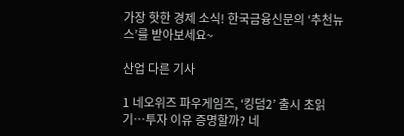가장 핫한 경제 소식! 한국금융신문의 ‘추천뉴스’를 받아보세요~

산업 다른 기사

1 네오위즈 파우게임즈, ‘킹덤2’ 출시 초읽기…투자 이유 증명할까? 네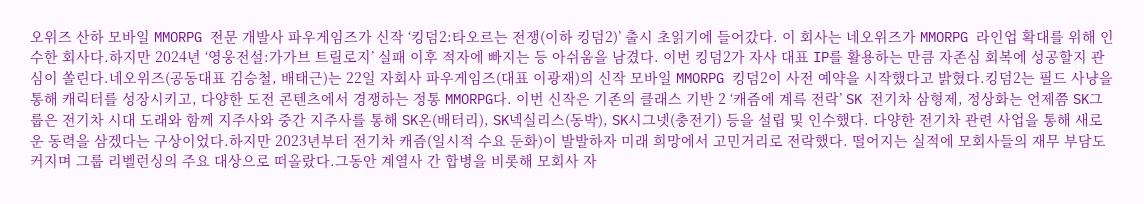오위즈 산하 모바일 MMORPG 전문 개발사 파우게임즈가 신작 ‘킹덤2:타오르는 전쟁(이하 킹덤2)’ 출시 초읽기에 들어갔다. 이 회사는 네오위즈가 MMORPG 라인업 확대를 위해 인수한 회사다.하지만 2024년 ‘영웅전설:가가브 트릴로지’ 실패 이후 적자에 빠지는 등 아쉬움을 남겼다. 이번 킹덤2가 자사 대표 IP를 활용하는 만큼 자존심 회복에 성공할지 관심이 쏠린다.네오위즈(공동대표 김승철, 배태근)는 22일 자회사 파우게임즈(대표 이광재)의 신작 모바일 MMORPG 킹덤2이 사전 예약을 시작했다고 밝혔다.킹덤2는 필드 사냥을 통해 캐릭터를 성장시키고, 다양한 도전 콘텐츠에서 경쟁하는 정통 MMORPG다. 이번 신작은 기존의 클래스 기반 2 ‘캐즘에 계륵 전락’ SK 전기차 삼형제, 정상화는 언제쯤 SK그룹은 전기차 시대 도래와 함께 지주사와 중간 지주사를 통해 SK온(배터리), SK넥실리스(동박), SK시그넷(충전기) 등을 설립 및 인수했다. 다양한 전기차 관련 사업을 통해 새로운 동력을 삼겠다는 구상이었다.하지만 2023년부터 전기차 캐즘(일시적 수요 둔화)이 발발하자 미래 희망에서 고민거리로 전락했다. 떨어지는 실적에 모회사들의 재무 부담도 커지며 그룹 리벨런싱의 주요 대상으로 떠올랐다.그동안 계열사 간 합병을 비롯해 모회사 자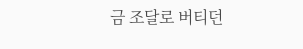금 조달로 버티던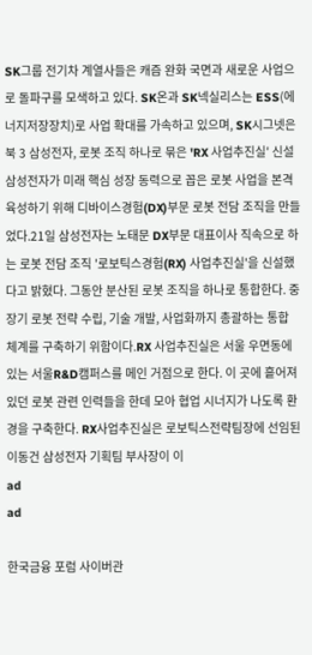SK그룹 전기차 계열사들은 캐즘 완화 국면과 새로운 사업으로 돌파구를 모색하고 있다. SK온과 SK넥실리스는 ESS(에너지저장장치)로 사업 확대를 가속하고 있으며, SK시그넷은 북 3 삼성전자, 로봇 조직 하나로 묶은 'RX 사업추진실' 신설 삼성전자가 미래 핵심 성장 동력으로 꼽은 로봇 사업을 본격 육성하기 위해 디바이스경험(DX)부문 로봇 전담 조직을 만들었다.21일 삼성전자는 노태문 DX부문 대표이사 직속으로 하는 로봇 전담 조직 '로보틱스경험(RX) 사업추진실'을 신설했다고 밝혔다. 그동안 분산된 로봇 조직을 하나로 통합한다. 중장기 로봇 전략 수립, 기술 개발, 사업화까지 총괄하는 통합 체계를 구축하기 위함이다.RX 사업추진실은 서울 우면동에 있는 서울R&D캠퍼스를 메인 거점으로 한다. 이 곳에 흩어져있던 로봇 관련 인력들을 한데 모아 협업 시너지가 나도록 환경을 구축한다. RX사업추진실은 로보틱스전략팀장에 선임된 이동건 삼성전자 기획팀 부사장이 이
ad
ad

한국금융 포럼 사이버관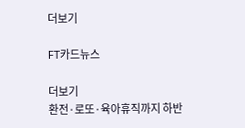더보기

FT카드뉴스

더보기
환전·로또·육아휴직까지 하반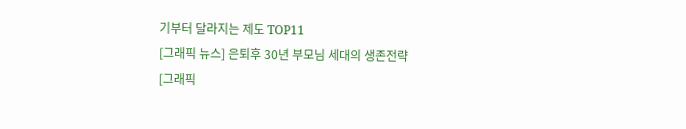기부터 달라지는 제도 TOP11
[그래픽 뉴스] 은퇴후 30년 부모님 세대의 생존전략
[그래픽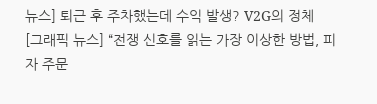뉴스] 퇴근 후 주차했는데 수익 발생? V2G의 정체
[그래픽 뉴스] “전쟁 신호를 읽는 가장 이상한 방법, 피자 주문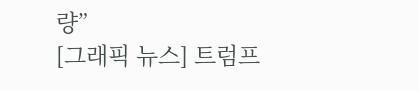량”
[그래픽 뉴스] 트럼프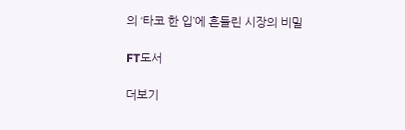의 ‘타코 한 입’에 흔들린 시장의 비밀

FT도서

더보기